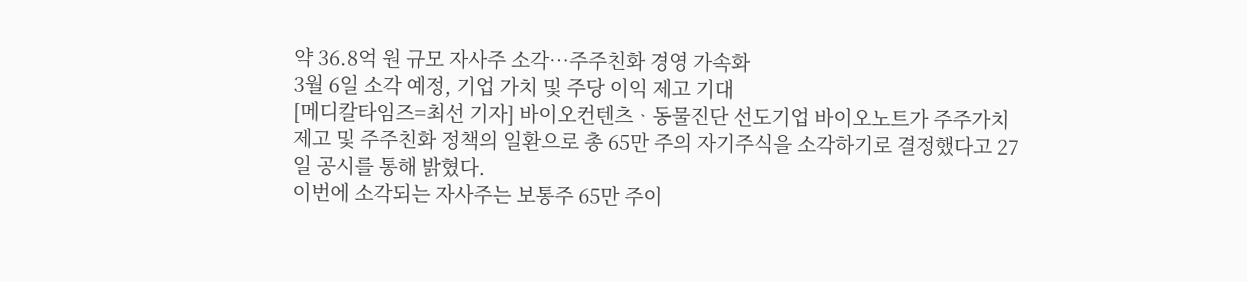약 36.8억 원 규모 자사주 소각…주주친화 경영 가속화
3월 6일 소각 예정, 기업 가치 및 주당 이익 제고 기대
[메디칼타임즈=최선 기자] 바이오컨텐츠ᆞ동물진단 선도기업 바이오노트가 주주가치 제고 및 주주친화 정책의 일환으로 총 65만 주의 자기주식을 소각하기로 결정했다고 27일 공시를 통해 밝혔다.
이번에 소각되는 자사주는 보통주 65만 주이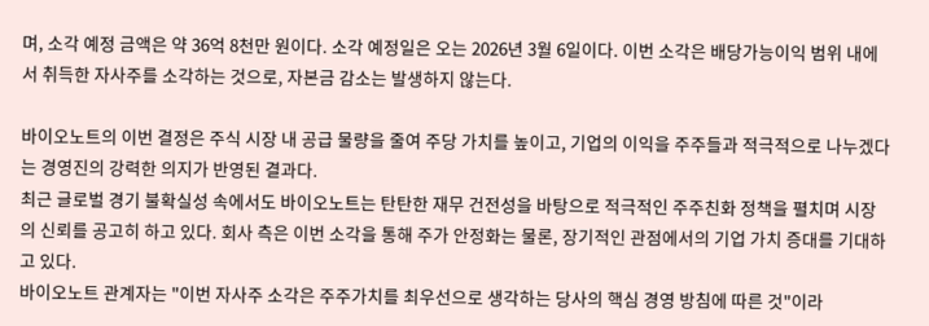며, 소각 예정 금액은 약 36억 8천만 원이다. 소각 예정일은 오는 2026년 3월 6일이다. 이번 소각은 배당가능이익 범위 내에서 취득한 자사주를 소각하는 것으로, 자본금 감소는 발생하지 않는다.

바이오노트의 이번 결정은 주식 시장 내 공급 물량을 줄여 주당 가치를 높이고, 기업의 이익을 주주들과 적극적으로 나누겠다는 경영진의 강력한 의지가 반영된 결과다.
최근 글로벌 경기 불확실성 속에서도 바이오노트는 탄탄한 재무 건전성을 바탕으로 적극적인 주주친화 정책을 펼치며 시장의 신뢰를 공고히 하고 있다. 회사 측은 이번 소각을 통해 주가 안정화는 물론, 장기적인 관점에서의 기업 가치 증대를 기대하고 있다.
바이오노트 관계자는 "이번 자사주 소각은 주주가치를 최우선으로 생각하는 당사의 핵심 경영 방침에 따른 것"이라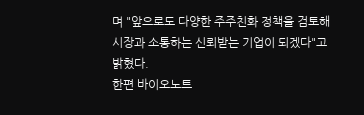며 "앞으로도 다양한 주주친화 정책을 검토해 시장과 소통하는 신뢰받는 기업이 되겠다"고 밝혔다.
한편 바이오노트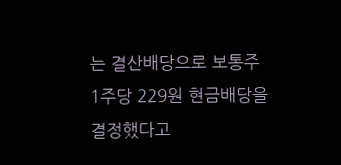는 결산배당으로 보통주 1주당 229원 현금배당을 결정했다고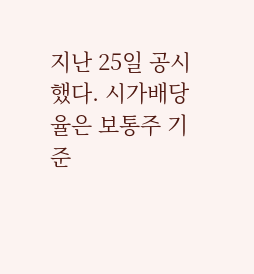지난 25일 공시했다. 시가배당율은 보통주 기준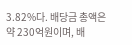3.82%다. 배당금 총액은 약 230억원이며, 배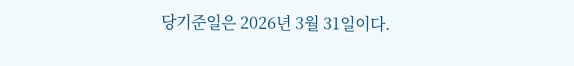당기준일은 2026년 3월 31일이다.